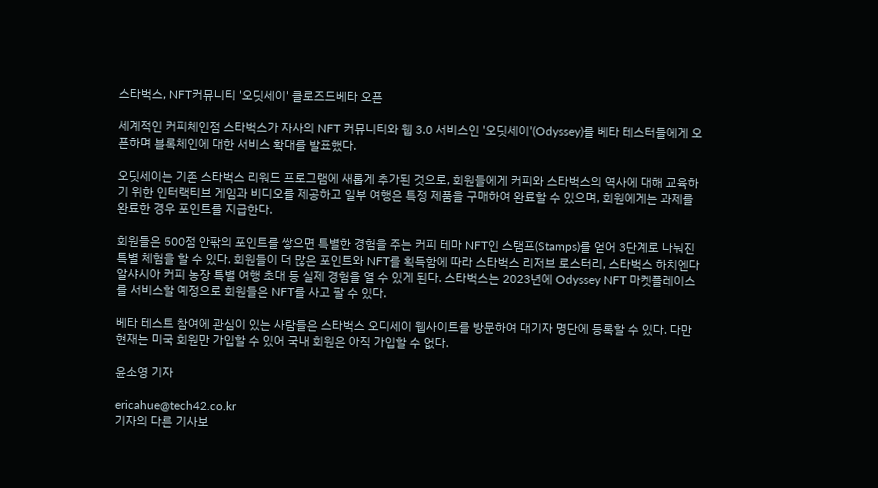스타벅스, NFT커뮤니티 '오딧세이' 클로즈드베타 오픈

세계적인 커피체인점 스타벅스가 자사의 NFT 커뮤니티와 웹 3.0 서비스인 '오딧세이'(Odyssey)를 베타 테스터들에게 오픈하며 블록체인에 대한 서비스 확대를 발표했다.

오딧세이는 기존 스타벅스 리워드 프로그램에 새롭게 추가된 것으로, 회원들에게 커피와 스타벅스의 역사에 대해 교육하기 위한 인터랙티브 게임과 비디오를 제공하고 일부 여행은 특정 제품을 구매하여 완료할 수 있으며, 회원에게는 과제를 완료한 경우 포인트를 지급한다.

회원들은 500점 안팎의 포인트를 쌓으면 특별한 경험을 주는 커피 테마 NFT인 스탬프(Stamps)를 얻어 3단계로 나눠진 특별 체험을 할 수 있다. 회원들이 더 많은 포인트와 NFT를 획득함에 따라 스타벅스 리저브 로스터리, 스타벅스 하치엔다 알샤시아 커피 농장 특별 여행 초대 등 실제 경험을 열 수 있게 된다. 스타벅스는 2023년에 Odyssey NFT 마켓플레이스를 서비스할 예정으로 회원들은 NFT를 사고 팔 수 있다.

베타 테스트 참여에 관심이 있는 사람들은 스타벅스 오디세이 웹사이트를 방문하여 대기자 명단에 등록할 수 있다. 다만 현재는 미국 회원만 가입할 수 있어 국내 회원은 아직 가입할 수 없다.

윤소영 기자

ericahue@tech42.co.kr
기자의 다른 기사보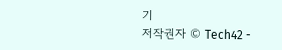기
저작권자 © Tech42 -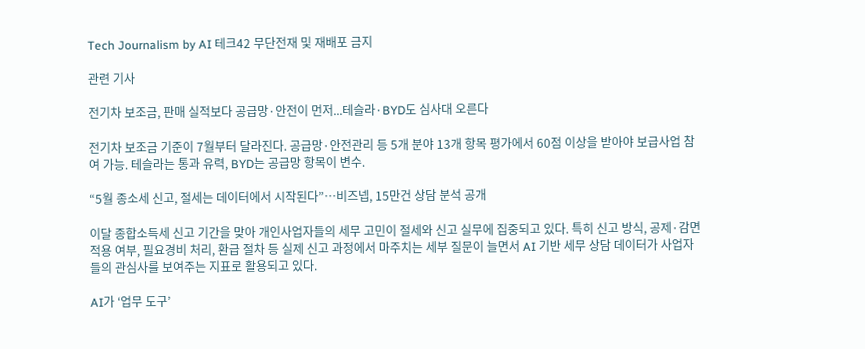Tech Journalism by AI 테크42 무단전재 및 재배포 금지

관련 기사

전기차 보조금, 판매 실적보다 공급망·안전이 먼저...테슬라·BYD도 심사대 오른다

전기차 보조금 기준이 7월부터 달라진다. 공급망·안전관리 등 5개 분야 13개 항목 평가에서 60점 이상을 받아야 보급사업 참여 가능. 테슬라는 통과 유력, BYD는 공급망 항목이 변수.

“5월 종소세 신고, 절세는 데이터에서 시작된다”…비즈넵, 15만건 상담 분석 공개

이달 종합소득세 신고 기간을 맞아 개인사업자들의 세무 고민이 절세와 신고 실무에 집중되고 있다. 특히 신고 방식, 공제·감면 적용 여부, 필요경비 처리, 환급 절차 등 실제 신고 과정에서 마주치는 세부 질문이 늘면서 AI 기반 세무 상담 데이터가 사업자들의 관심사를 보여주는 지표로 활용되고 있다.

AI가 ‘업무 도구’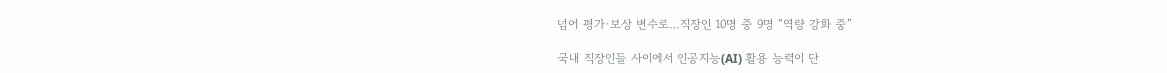넘어 평가·보상 변수로…직장인 10명 중 9명 “역량 강화 중”

국내 직장인들 사이에서 인공지능(AI) 활용 능력이 단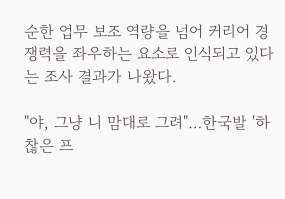순한 업무 보조 역량을 넘어 커리어 경쟁력을 좌우하는 요소로 인식되고 있다는 조사 결과가 나왔다.

"야, 그냥 니 맘대로 그려"…한국발 '하찮은 프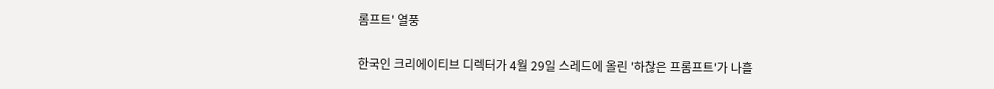롬프트' 열풍

한국인 크리에이티브 디렉터가 4월 29일 스레드에 올린 '하찮은 프롬프트'가 나흘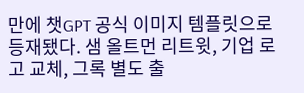만에 챗GPT 공식 이미지 템플릿으로 등재됐다. 샘 올트먼 리트윗, 기업 로고 교체, 그록 별도 출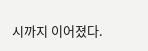시까지 이어졌다.